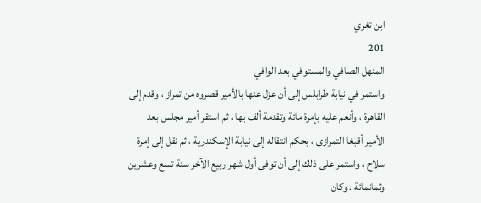ابن تغري
201
المنهل الصافي والمستوفي بعد الوافي
واستمر في نيابة طرابلس إلى أن عزل عنها بالأمير قصروه من تمراز ، وقدم إلى القاهرة ، وأنعم عليه بإمرة مائة وتقدمة ألف بها ، ثم استقر أمير مجلس بعد الأمير أقبغا التمرازى ، بحكم انتقاله إلى نيابة الإسكندرية ، ثم نقل إلى إمرة سلاح ، واستمر على ذلك إلى أن توفى أول شهر ربيع الآخر سنة تسع وعشرين وثمانمائة . وكان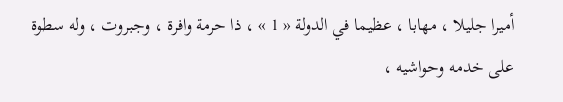أميرا جليلا ، مهابا ، عظيما في الدولة « 1 » ، ذا حرمة وافرة ، وجبروت ، وله سطوة على خدمه وحواشيه ،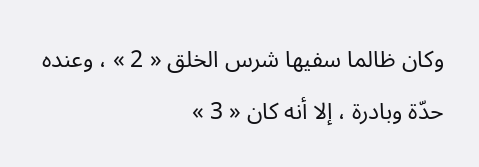وكان ظالما سفيها شرس الخلق « 2 » ، وعنده حدّة وبادرة ، إلا أنه كان « 3 »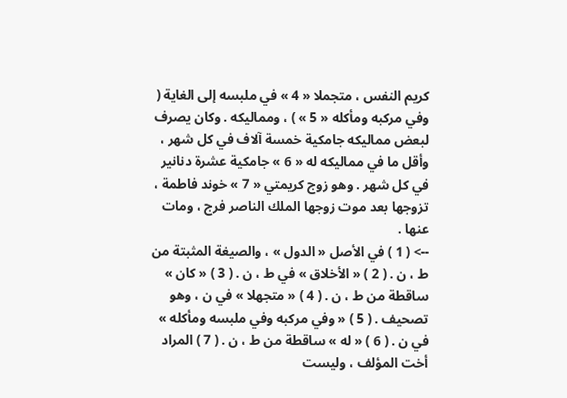كريم النفس ، متجملا « 4 » في ملبسه إلى الغاية ( وفي مركبه ومأكله « 5 » ) ، ومماليكه . وكان يصرف لبعض مماليكه جامكية خمسة آلاف في كل شهر ، وأقل ما في مماليكه له « 6 » جامكية عشرة دنانير في كل شهر . وهو زوج كريمتي « 7 » خوند فاطمة ، تزوجها بعد موت زوجها الملك الناصر فرج ، ومات عنها .
--> ( 1 ) في الأصل « الدول » ، والصيغة المثبتة من ط ، ن . ( 2 ) « الأخلاق » في ط ، ن . ( 3 ) « كان » ساقطة من ط ، ن . ( 4 ) « متجهلا » في ن ، وهو تصحيف . ( 5 ) « وفي مركبه وفي ملبسه ومأكله » في ن . ( 6 ) « له » ساقطة من ط ، ن . ( 7 ) المراد أخت المؤلف ، وليست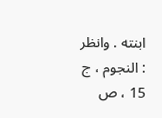ابنته . وانظر : النجوم ، ج 15 ، ص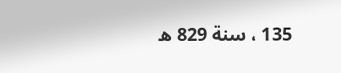135 ، سنة 829 ه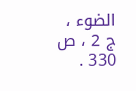الضوء ، ج 2 ، ص 330 .